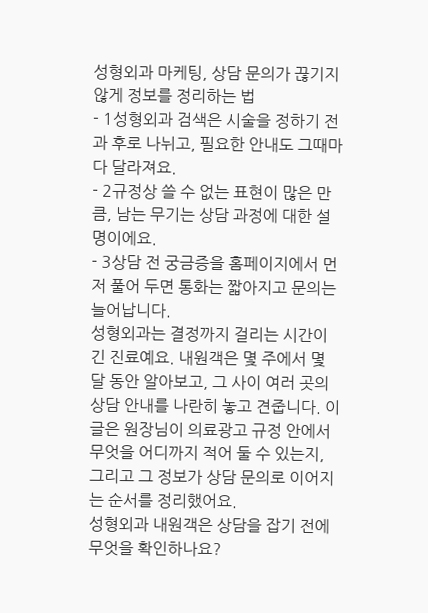성형외과 마케팅, 상담 문의가 끊기지 않게 정보를 정리하는 법
- 1성형외과 검색은 시술을 정하기 전과 후로 나뉘고, 필요한 안내도 그때마다 달라져요.
- 2규정상 쓸 수 없는 표현이 많은 만큼, 남는 무기는 상담 과정에 대한 설명이에요.
- 3상담 전 궁금증을 홈페이지에서 먼저 풀어 두면 통화는 짧아지고 문의는 늘어납니다.
성형외과는 결정까지 걸리는 시간이 긴 진료예요. 내원객은 몇 주에서 몇 달 동안 알아보고, 그 사이 여러 곳의 상담 안내를 나란히 놓고 견줍니다. 이 글은 원장님이 의료광고 규정 안에서 무엇을 어디까지 적어 둘 수 있는지, 그리고 그 정보가 상담 문의로 이어지는 순서를 정리했어요.
성형외과 내원객은 상담을 잡기 전에 무엇을 확인하나요?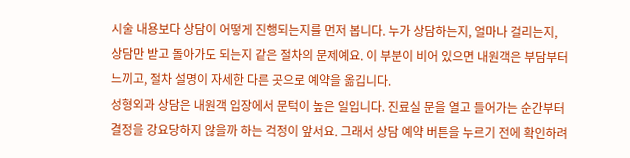시술 내용보다 상담이 어떻게 진행되는지를 먼저 봅니다. 누가 상담하는지, 얼마나 걸리는지, 상담만 받고 돌아가도 되는지 같은 절차의 문제예요. 이 부분이 비어 있으면 내원객은 부담부터 느끼고, 절차 설명이 자세한 다른 곳으로 예약을 옮깁니다.
성형외과 상담은 내원객 입장에서 문턱이 높은 일입니다. 진료실 문을 열고 들어가는 순간부터 결정을 강요당하지 않을까 하는 걱정이 앞서요. 그래서 상담 예약 버튼을 누르기 전에 확인하려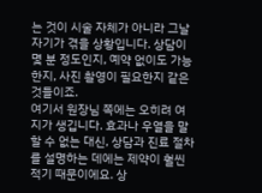는 것이 시술 자체가 아니라 그날 자기가 겪을 상황입니다. 상담이 몇 분 정도인지, 예약 없이도 가능한지, 사진 촬영이 필요한지 같은 것들이죠.
여기서 원장님 쪽에는 오히려 여지가 생깁니다. 효과나 우열을 말할 수 없는 대신, 상담과 진료 절차를 설명하는 데에는 제약이 훨씬 적기 때문이에요. 상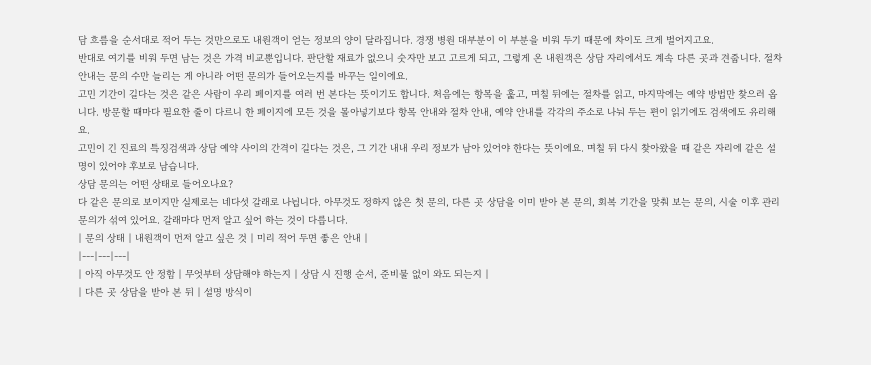담 흐름을 순서대로 적어 두는 것만으로도 내원객이 얻는 정보의 양이 달라집니다. 경쟁 병원 대부분이 이 부분을 비워 두기 때문에 차이도 크게 벌어지고요.
반대로 여기를 비워 두면 남는 것은 가격 비교뿐입니다. 판단할 재료가 없으니 숫자만 보고 고르게 되고, 그렇게 온 내원객은 상담 자리에서도 계속 다른 곳과 견줍니다. 절차 안내는 문의 수만 늘리는 게 아니라 어떤 문의가 들어오는지를 바꾸는 일이에요.
고민 기간이 길다는 것은 같은 사람이 우리 페이지를 여러 번 본다는 뜻이기도 합니다. 처음에는 항목을 훑고, 며칠 뒤에는 절차를 읽고, 마지막에는 예약 방법만 찾으러 옵니다. 방문할 때마다 필요한 줄이 다르니 한 페이지에 모든 것을 몰아넣기보다 항목 안내와 절차 안내, 예약 안내를 각각의 주소로 나눠 두는 편이 읽기에도 검색에도 유리해요.
고민이 긴 진료의 특징검색과 상담 예약 사이의 간격이 길다는 것은, 그 기간 내내 우리 정보가 남아 있어야 한다는 뜻이에요. 며칠 뒤 다시 찾아왔을 때 같은 자리에 같은 설명이 있어야 후보로 남습니다.
상담 문의는 어떤 상태로 들어오나요?
다 같은 문의로 보이지만 실제로는 네다섯 갈래로 나뉩니다. 아무것도 정하지 않은 첫 문의, 다른 곳 상담을 이미 받아 본 문의, 회복 기간을 맞춰 보는 문의, 시술 이후 관리 문의가 섞여 있어요. 갈래마다 먼저 알고 싶어 하는 것이 다릅니다.
| 문의 상태 | 내원객이 먼저 알고 싶은 것 | 미리 적어 두면 좋은 안내 |
|---|---|---|
| 아직 아무것도 안 정함 | 무엇부터 상담해야 하는지 | 상담 시 진행 순서, 준비물 없이 와도 되는지 |
| 다른 곳 상담을 받아 본 뒤 | 설명 방식이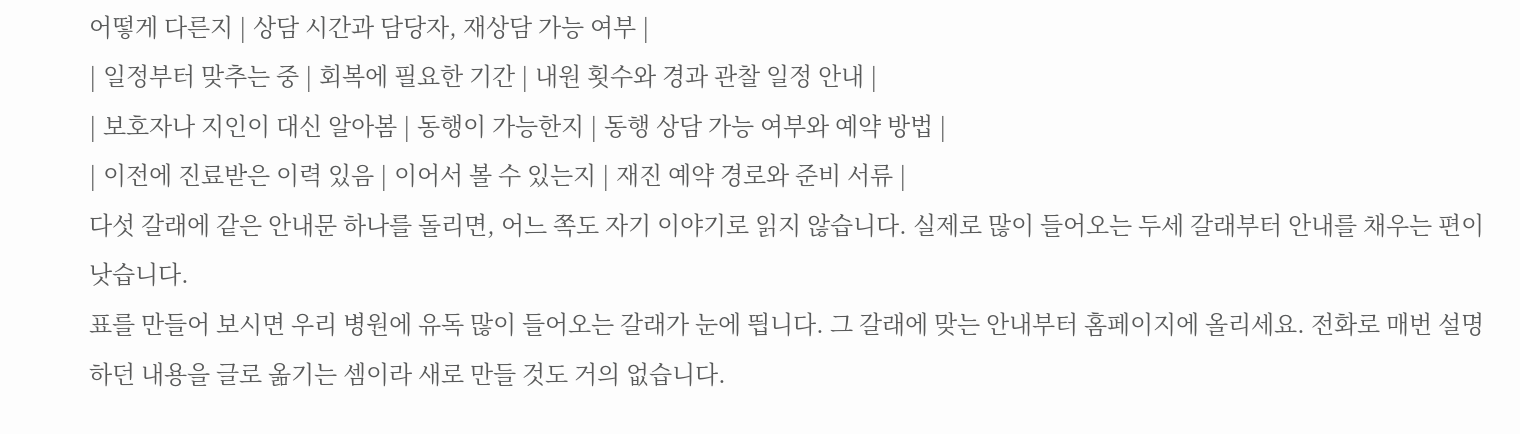어떻게 다른지 | 상담 시간과 담당자, 재상담 가능 여부 |
| 일정부터 맞추는 중 | 회복에 필요한 기간 | 내원 횟수와 경과 관찰 일정 안내 |
| 보호자나 지인이 대신 알아봄 | 동행이 가능한지 | 동행 상담 가능 여부와 예약 방법 |
| 이전에 진료받은 이력 있음 | 이어서 볼 수 있는지 | 재진 예약 경로와 준비 서류 |
다섯 갈래에 같은 안내문 하나를 돌리면, 어느 쪽도 자기 이야기로 읽지 않습니다. 실제로 많이 들어오는 두세 갈래부터 안내를 채우는 편이 낫습니다.
표를 만들어 보시면 우리 병원에 유독 많이 들어오는 갈래가 눈에 띕니다. 그 갈래에 맞는 안내부터 홈페이지에 올리세요. 전화로 매번 설명하던 내용을 글로 옮기는 셈이라 새로 만들 것도 거의 없습니다.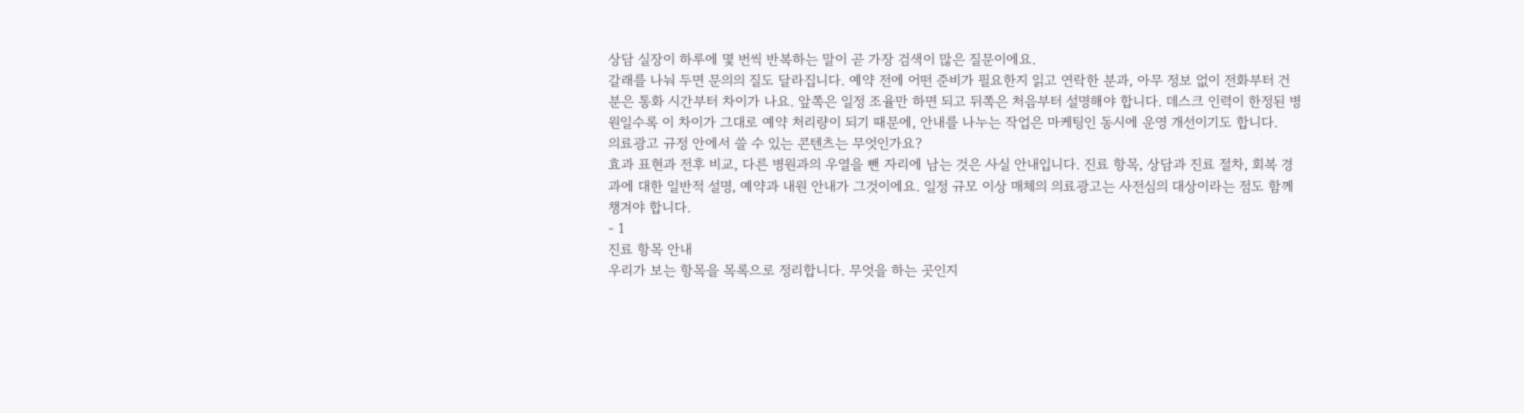상담 실장이 하루에 몇 번씩 반복하는 말이 곧 가장 검색이 많은 질문이에요.
갈래를 나눠 두면 문의의 질도 달라집니다. 예약 전에 어떤 준비가 필요한지 읽고 연락한 분과, 아무 정보 없이 전화부터 건 분은 통화 시간부터 차이가 나요. 앞쪽은 일정 조율만 하면 되고 뒤쪽은 처음부터 설명해야 합니다. 데스크 인력이 한정된 병원일수록 이 차이가 그대로 예약 처리량이 되기 때문에, 안내를 나누는 작업은 마케팅인 동시에 운영 개선이기도 합니다.
의료광고 규정 안에서 쓸 수 있는 콘텐츠는 무엇인가요?
효과 표현과 전후 비교, 다른 병원과의 우열을 뺀 자리에 남는 것은 사실 안내입니다. 진료 항목, 상담과 진료 절차, 회복 경과에 대한 일반적 설명, 예약과 내원 안내가 그것이에요. 일정 규모 이상 매체의 의료광고는 사전심의 대상이라는 점도 함께 챙겨야 합니다.
- 1
진료 항목 안내
우리가 보는 항목을 목록으로 정리합니다. 무엇을 하는 곳인지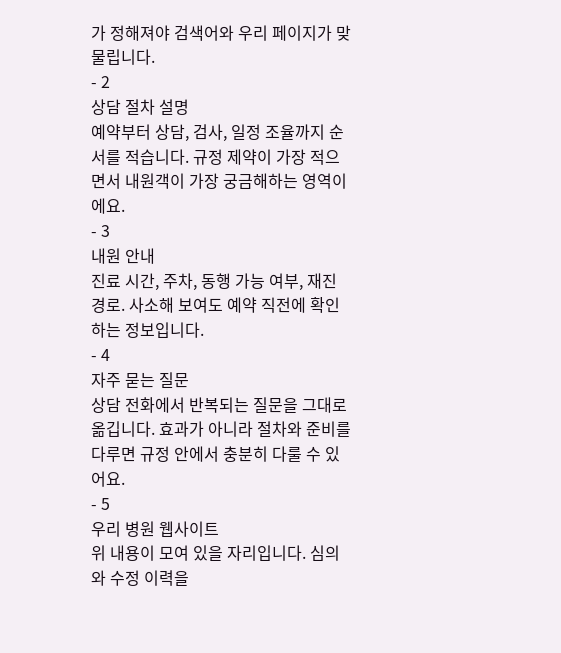가 정해져야 검색어와 우리 페이지가 맞물립니다.
- 2
상담 절차 설명
예약부터 상담, 검사, 일정 조율까지 순서를 적습니다. 규정 제약이 가장 적으면서 내원객이 가장 궁금해하는 영역이에요.
- 3
내원 안내
진료 시간, 주차, 동행 가능 여부, 재진 경로. 사소해 보여도 예약 직전에 확인하는 정보입니다.
- 4
자주 묻는 질문
상담 전화에서 반복되는 질문을 그대로 옮깁니다. 효과가 아니라 절차와 준비를 다루면 규정 안에서 충분히 다룰 수 있어요.
- 5
우리 병원 웹사이트
위 내용이 모여 있을 자리입니다. 심의와 수정 이력을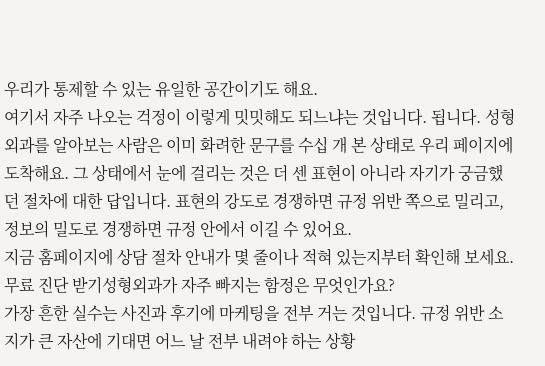우리가 통제할 수 있는 유일한 공간이기도 해요.
여기서 자주 나오는 걱정이 이렇게 밋밋해도 되느냐는 것입니다. 됩니다. 성형외과를 알아보는 사람은 이미 화려한 문구를 수십 개 본 상태로 우리 페이지에 도착해요. 그 상태에서 눈에 걸리는 것은 더 센 표현이 아니라 자기가 궁금했던 절차에 대한 답입니다. 표현의 강도로 경쟁하면 규정 위반 쪽으로 밀리고, 정보의 밀도로 경쟁하면 규정 안에서 이길 수 있어요.
지금 홈페이지에 상담 절차 안내가 몇 줄이나 적혀 있는지부터 확인해 보세요.
무료 진단 받기성형외과가 자주 빠지는 함정은 무엇인가요?
가장 흔한 실수는 사진과 후기에 마케팅을 전부 거는 것입니다. 규정 위반 소지가 큰 자산에 기대면 어느 날 전부 내려야 하는 상황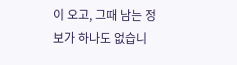이 오고, 그때 남는 정보가 하나도 없습니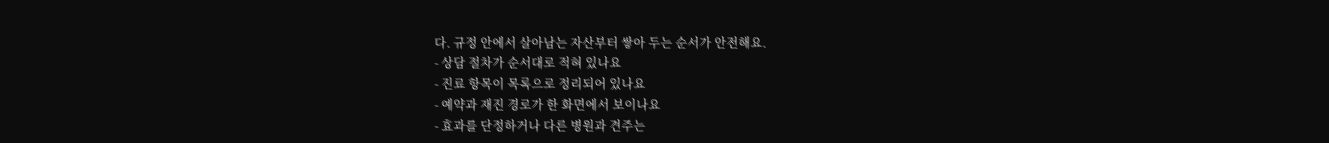다. 규정 안에서 살아남는 자산부터 쌓아 두는 순서가 안전해요.
- 상담 절차가 순서대로 적혀 있나요
- 진료 항목이 목록으로 정리되어 있나요
- 예약과 재진 경로가 한 화면에서 보이나요
- 효과를 단정하거나 다른 병원과 견주는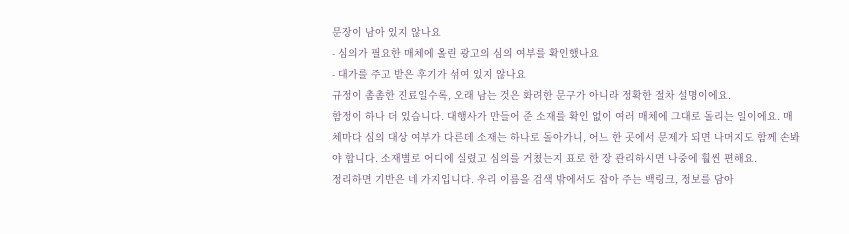문장이 남아 있지 않나요
- 심의가 필요한 매체에 올린 광고의 심의 여부를 확인했나요
- 대가를 주고 받은 후기가 섞여 있지 않나요
규정이 촘촘한 진료일수록, 오래 남는 것은 화려한 문구가 아니라 정확한 절차 설명이에요.
함정이 하나 더 있습니다. 대행사가 만들어 준 소재를 확인 없이 여러 매체에 그대로 돌리는 일이에요. 매체마다 심의 대상 여부가 다른데 소재는 하나로 돌아가니, 어느 한 곳에서 문제가 되면 나머지도 함께 손봐야 합니다. 소재별로 어디에 실렸고 심의를 거쳤는지 표로 한 장 관리하시면 나중에 훨씬 편해요.
정리하면 기반은 네 가지입니다. 우리 이름을 검색 밖에서도 잡아 주는 백링크, 정보를 담아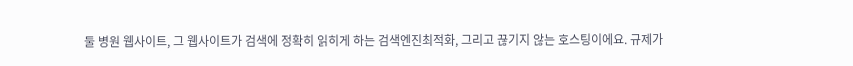둘 병원 웹사이트, 그 웹사이트가 검색에 정확히 읽히게 하는 검색엔진최적화, 그리고 끊기지 않는 호스팅이에요. 규제가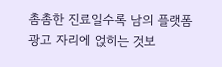촘촘한 진료일수록 남의 플랫폼 광고 자리에 얹히는 것보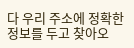다 우리 주소에 정확한 정보를 두고 찾아오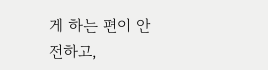게 하는 편이 안전하고,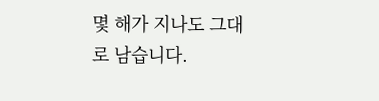몇 해가 지나도 그대로 남습니다.